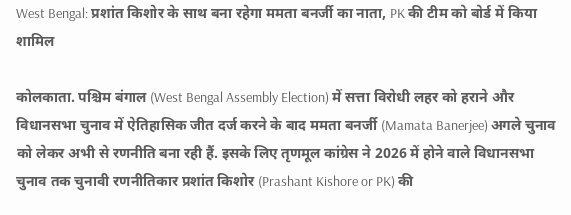West Bengal: प्रशांत किशोर के साथ बना रहेगा ममता बनर्जी का नाता, PK की टीम को बोर्ड में किया शामिल

कोलकाता. पश्चिम बंगाल (West Bengal Assembly Election) में सत्ता विरोधी लहर को हराने और विधानसभा चुनाव में ऐतिहासिक जीत दर्ज करने के बाद ममता बनर्जी (Mamata Banerjee) अगले चुनाव को लेकर अभी से रणनीति बना रही हैं. इसके लिए तृणमूल कांग्रेस ने 2026 में होने वाले विधानसभा चुनाव तक चुनावी रणनीतिकार प्रशांत किशोर (Prashant Kishore or PK) की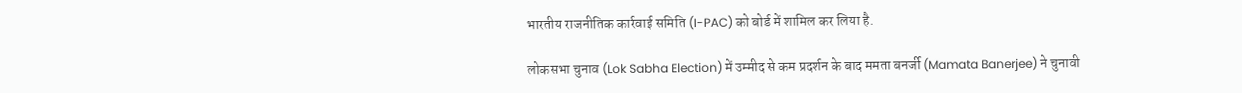भारतीय राजनीतिक कार्रवाई समिति (I-PAC) को बोर्ड में शामिल कर लिया है.

लोकसभा चुनाव (Lok Sabha Election) में उम्मीद से कम प्रदर्शन के बाद ममता बनर्जी (Mamata Banerjee) ने चुनावी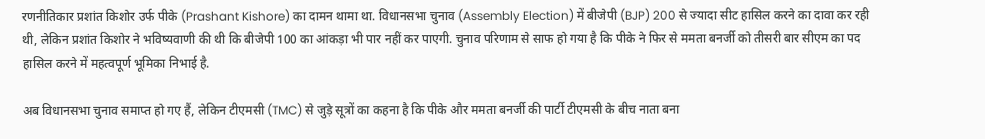रणनीतिकार प्रशांत किशोर उर्फ पीके (Prashant Kishore) का दामन थामा था. विधानसभा चुनाव (Assembly Election) में बीजेपी (BJP) 200 से ज्यादा सीट हासिल करने का दावा कर रही थी, लेकिन प्रशांत किशोर ने भविष्यवाणी की थी कि बीजेपी 100 का आंकड़ा भी पार नहीं कर पाएगी. चुनाव परिणाम से साफ हो गया है कि पीके ने फिर से ममता बनर्जी को तीसरी बार सीएम का पद हासिल करने में महत्वपूर्ण भूमिका निभाई है.

अब विधानसभा चुनाव समाप्त हो गए हैं, लेकिन टीएमसी (TMC) से जुड़े सूत्रों का कहना है कि पीके और ममता बनर्जी की पार्टी टीएमसी के बीच नाता बना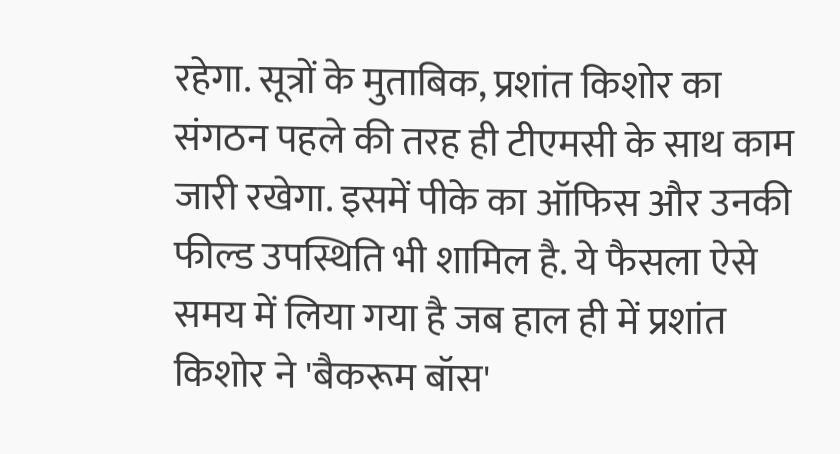रहेगा. सूत्रों के मुताबिक, प्रशांत किशोर का संगठन पहले की तरह ही टीएमसी के साथ काम जारी रखेगा. इसमें पीके का ऑफिस और उनकी फील्ड उपस्थिति भी शामिल है. ये फैसला ऐसे समय में लिया गया है जब हाल ही में प्रशांत किशोर ने 'बैकरूम बॉस'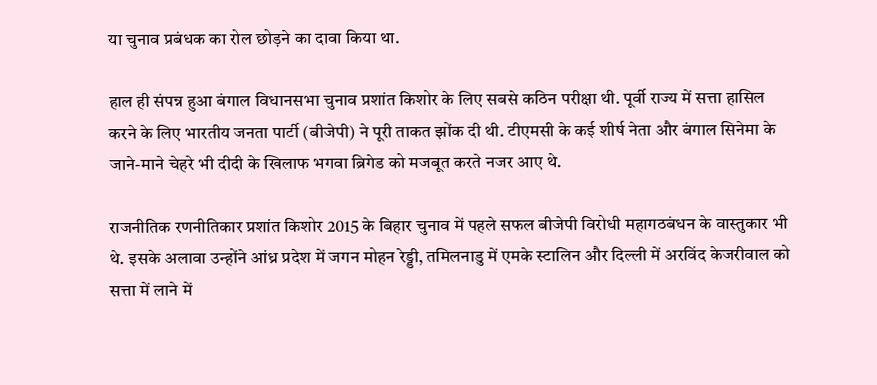या चुनाव प्रबंधक का रोल छोड़ने का दावा किया था.

हाल ही संपन्न हुआ बंगाल विधानसभा चुनाव प्रशांत किशोर के लिए सबसे कठिन परीक्षा थी. पूर्वी राज्य में सत्ता हासिल करने के लिए भारतीय जनता पार्टी (बीजेपी) ने पूरी ताकत झोंक दी थी. टीएमसी के कई शीर्ष नेता और बंगाल सिनेमा के जाने-माने चेहरे भी दीदी के खिलाफ भगवा ब्रिगेड को मजबूत करते नजर आए थे.

राजनीतिक रणनीतिकार प्रशांत किशोर 2015 के बिहार चुनाव में पहले सफल बीजेपी विरोधी महागठबंधन के वास्तुकार भी थे. इसके अलावा उन्होंने आंध्र प्रदेश में जगन मोहन रेड्डी, तमिलनाडु में एमके स्टालिन और दिल्ली में अरविंद केजरीवाल को सत्ता में लाने में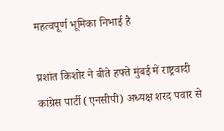महत्वपूर्ण भूमिका निभाई है

प्रशांत किशोर ने बीते हफ्ते मुंबई में राष्ट्रवादी कांग्रेस पार्टी (एनसीपी) अध्यक्ष शरद पवार से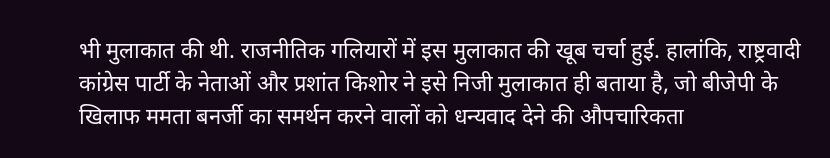भी मुलाकात की थी. राजनीतिक गलियारों में इस मुलाकात की खूब चर्चा हुई. हालांकि, राष्ट्रवादी कांग्रेस पार्टी के नेताओं और प्रशांत किशोर ने इसे निजी मुलाकात ही बताया है, जो बीजेपी के खिलाफ ममता बनर्जी का समर्थन करने वालों को धन्यवाद देने की औपचारिकता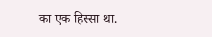का एक हिस्सा था.